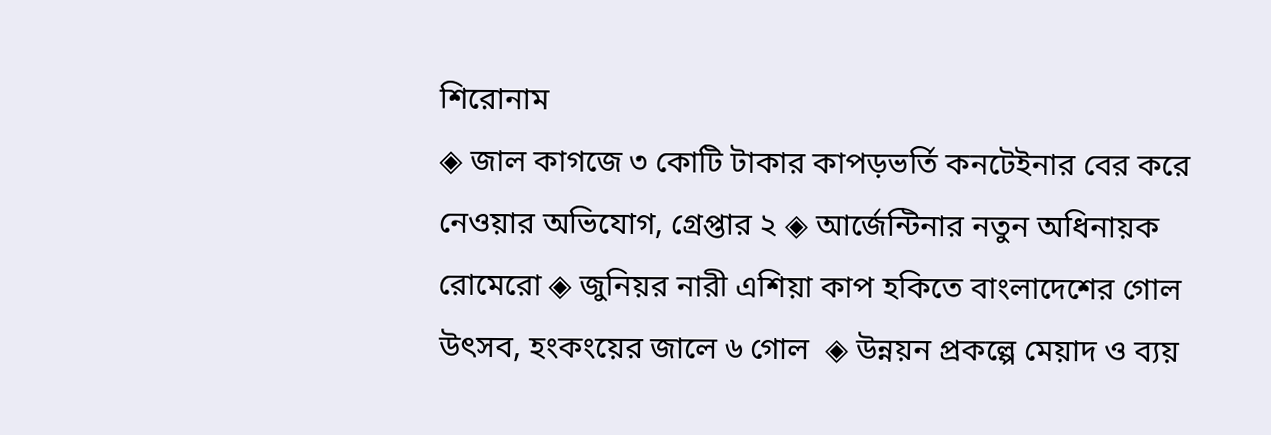শিরোনাম
◈ জাল কাগজে ৩ কোটি টাকার কাপড়ভর্তি কনটেইনার বের করে নেওয়ার অভিযোগ, গ্রেপ্তার ২ ◈ আর্জেন্টিনার নতুন অ‌ধিনায়ক রো‌মে‌রো ◈ জু‌নিয়র নারী এশিয়া কাপ হ‌কি‌তে বাংলাদেশের গোল উৎসব, হংকংয়ের জালে ৬ গোল  ◈ উন্নয়ন প্রকল্পে মেয়াদ ও ব্যয়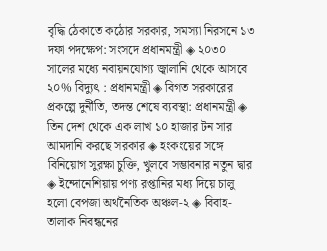বৃদ্ধি ঠেকাতে কঠোর সরকার, সমস্যা নিরসনে ১৩ দফা পদক্ষেপ: সংসদে প্রধানমন্ত্রী ◈ ২০৩০ সালের মধ্যে নবায়নযোগ্য জ্বালানি থেকে আসবে ২০% বিদ্যুৎ : প্রধানমন্ত্রী ◈ বিগত সরকারের প্রকল্পে দুর্নীতি, তদন্ত শেষে ব্যবস্থা: প্রধানমন্ত্রী ◈ তিন দেশ থেকে এক লাখ ১০ হাজার টন সার আমদানি করছে সরকার ◈ হংকংয়ের সঙ্গে বিনিয়োগ সুরক্ষা চুক্তি, খুলবে সম্ভাবনার নতুন দ্বার ◈ ইন্দোনেশিয়ায় পণ্য রপ্তানির মধ্য দিয়ে চালু হলো বেপজা অর্থনৈতিক অঞ্চল-২ ◈ বিবাহ-তালাক নিবন্ধনের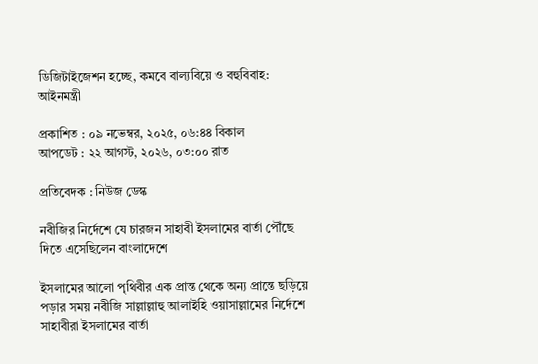ডিজিটাইজেশন হচ্ছে, কমবে বাল্যবিয়ে ও বহুবিবাহ: আইনমন্ত্রী

প্রকাশিত : ০৯ নভেম্বর, ২০২৫, ০৬:৪৪ বিকাল
আপডেট : ২২ আগস্ট, ২০২৬, ০৩:০০ রাত

প্রতিবেদক : নিউজ ডেস্ক

নবীজির নির্দেশে যে চারজন সাহাবী ইসলামের বার্তা পৌঁছে দিতে এসেছিলেন বাংলাদেশে

ইসলামের আলো পৃথিবীর এক প্রান্ত থেকে অন্য প্রান্তে ছড়িয়ে পড়ার সময় নবীজি সাল্লাল্লাহু আলাইহি ওয়াসাল্লামের নির্দেশে সাহাবীরা ইসলামের বার্তা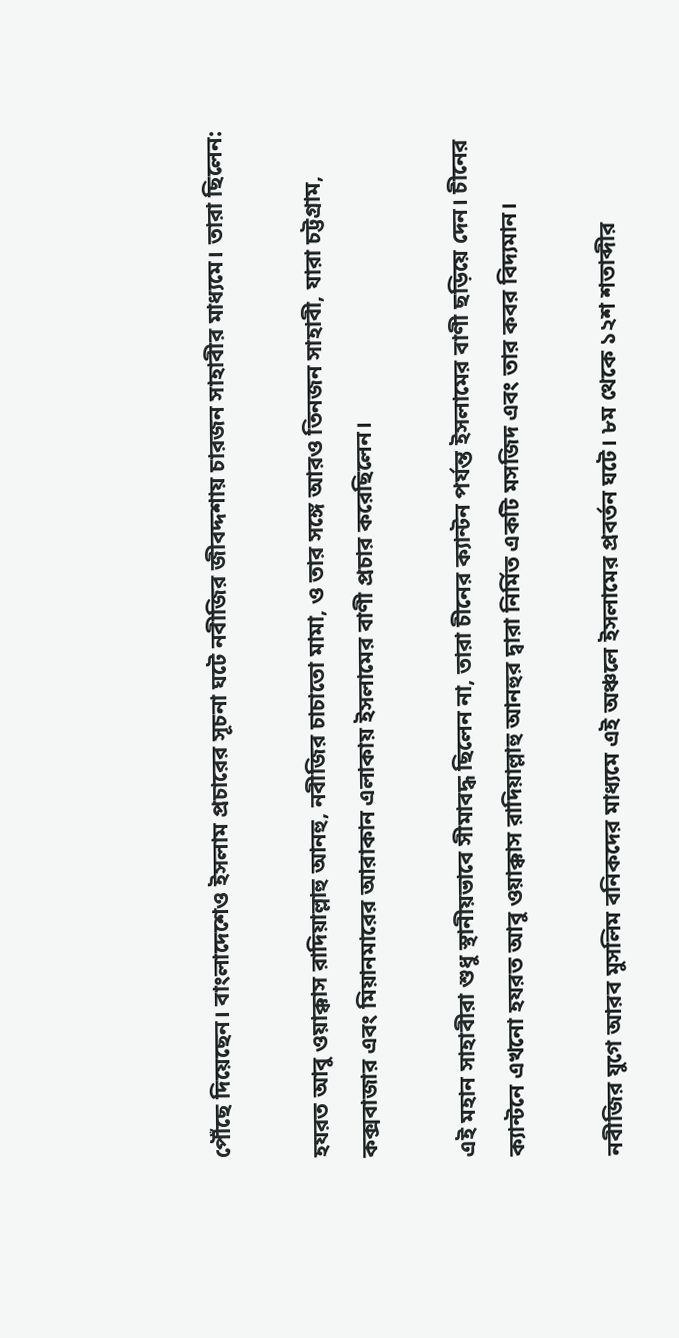পৌঁছে দিয়েছেন। বাংলাদেশেও ইসলাম প্রচারের সূচনা ঘটে নবীজির জীবদ্দশায় চারজন সাহাবীর মাধ্যমে। তারা ছিলেন:

হযরত আবু ওয়াক্কাস রাদিয়াল্লাহু আনহু, নবীজির চাচাতো মামা, ও তার সঙ্গে আরও তিনজন সাহাবী, যারা চট্টগ্রাম, কক্সবাজার এবং মিয়ানমারের আরাকান এলাকায় ইসলামের বাণী প্রচার করেছিলেন।

এই মহান সাহাবীরা শুধু স্থানীয়ভাবে সীমাবদ্ধ ছিলেন না, তারা চীনের ক্যান্টন পর্যন্ত ইসলামের বাণী ছড়িয়ে দেন। চীনের ক্যান্টনে এখনো হযরত আবু ওয়াক্কাস রাদিয়াল্লাহু আনহুর দ্বারা নির্মিত একটি মসজিদ এবং তার কবর বিদ্যমান।

নবীজির যুগে আরব মুসলিম বনিকদের মাধ্যমে এই অঞ্চলে ইসলামের প্রবর্তন ঘটে। ৮ম থেকে ১২শ শতাব্দীর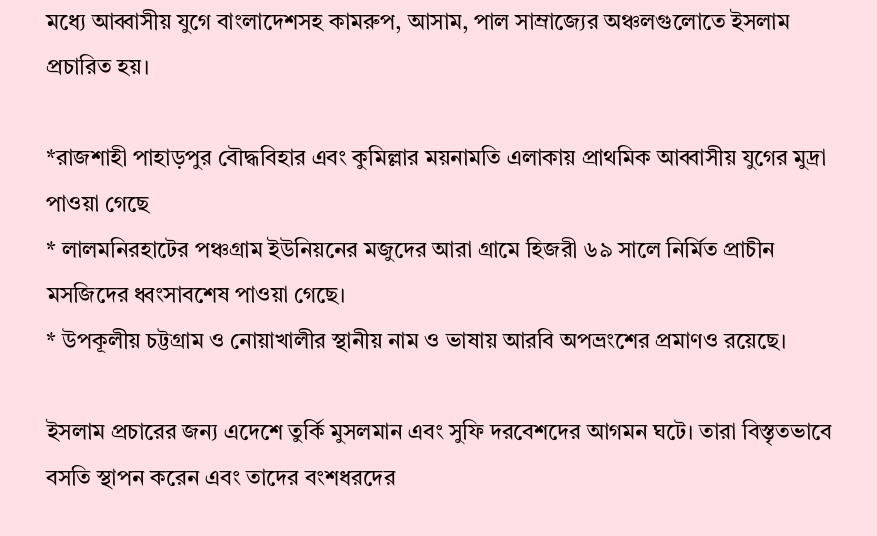মধ্যে আব্বাসীয় যুগে বাংলাদেশসহ কামরুপ, আসাম, পাল সাম্রাজ্যের অঞ্চলগুলোতে ইসলাম প্রচারিত হয়।

*রাজশাহী পাহাড়পুর বৌদ্ধবিহার এবং কুমিল্লার ময়নামতি এলাকায় প্রাথমিক আব্বাসীয় যুগের মুদ্রা পাওয়া গেছে
* লালমনিরহাটের পঞ্চগ্রাম ইউনিয়নের মজুদের আরা গ্রামে হিজরী ৬৯ সালে নির্মিত প্রাচীন মসজিদের ধ্বংসাবশেষ পাওয়া গেছে।
* উপকূলীয় চট্টগ্রাম ও নোয়াখালীর স্থানীয় নাম ও ভাষায় আরবি অপভ্রংশের প্রমাণও রয়েছে।

ইসলাম প্রচারের জন্য এদেশে তুর্কি মুসলমান এবং সুফি দরবেশদের আগমন ঘটে। তারা বিস্তৃতভাবে বসতি স্থাপন করেন এবং তাদের বংশধরদের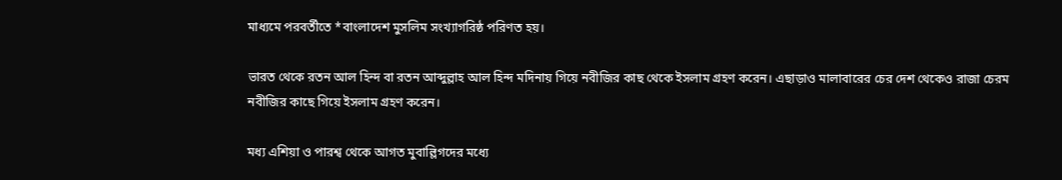মাধ্যমে পরবর্তীতে *বাংলাদেশ মুসলিম সংখ্যাগরিষ্ঠ পরিণত হয়।

ভারত থেকে রতন আল হিন্দ বা রতন আব্দুল্লাহ আল হিন্দ মদিনায় গিয়ে নবীজির কাছ থেকে ইসলাম গ্রহণ করেন। এছাড়াও মালাবারের চের দেশ থেকেও রাজা চেরম নবীজির কাছে গিয়ে ইসলাম গ্রহণ করেন।

মধ্য এশিয়া ও পারশ্ব থেকে আগত মুবাল্লিগদের মধ্যে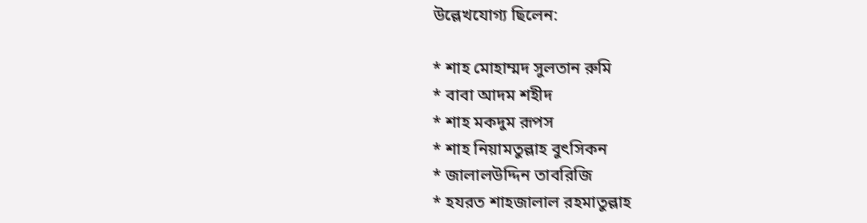উল্লেখযোগ্য ছিলেন:

* শাহ মোহাম্মদ সুলতান রুমি
* বাবা আদম শহীদ
* শাহ মকদুম রূপস
* শাহ নিয়ামতুল্লাহ বুৎসিকন
* জালালউদ্দিন তাবরিজি
* হযরত শাহজালাল রহমাতুল্লাহ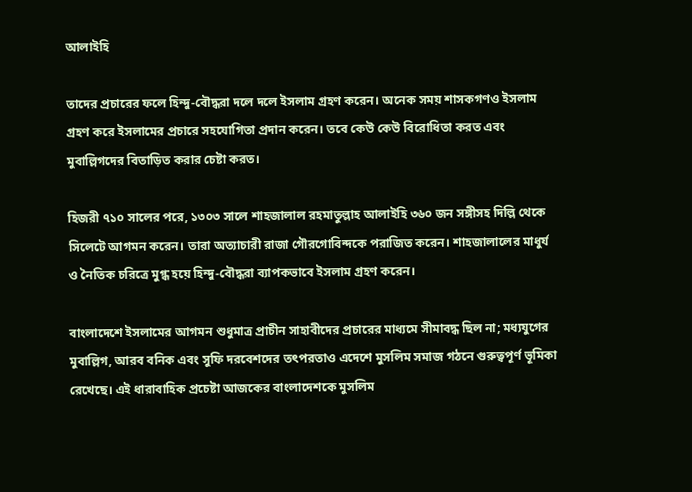আলাইহি

তাদের প্রচারের ফলে হিন্দু-বৌদ্ধরা দলে দলে ইসলাম গ্রহণ করেন। অনেক সময় শাসকগণও ইসলাম গ্রহণ করে ইসলামের প্রচারে সহযোগিতা প্রদান করেন। তবে কেউ কেউ বিরোধিতা করত এবং মুবাল্লিগদের বিতাড়িত করার চেষ্টা করত।

হিজরী ৭১০ সালের পরে, ১৩০৩ সালে শাহজালাল রহমাতুল্লাহ আলাইহি ৩৬০ জন সঙ্গীসহ দিল্লি থেকে সিলেটে আগমন করেন। তারা অত্যাচারী রাজা গৌরগোবিন্দকে পরাজিত করেন। শাহজালালের মাধুর্য ও নৈতিক চরিত্রে মুগ্ধ হয়ে হিন্দু-বৌদ্ধরা ব্যাপকভাবে ইসলাম গ্রহণ করেন।

বাংলাদেশে ইসলামের আগমন শুধুমাত্র প্রাচীন সাহাবীদের প্রচারের মাধ্যমে সীমাবদ্ধ ছিল না; মধ্যযুগের মুবাল্লিগ, আরব বনিক এবং সুফি দরবেশদের তৎপরতাও এদেশে মুসলিম সমাজ গঠনে গুরুত্বপূর্ণ ভূমিকা রেখেছে। এই ধারাবাহিক প্রচেষ্টা আজকের বাংলাদেশকে মুসলিম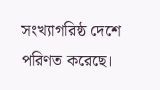সংখ্যাগরিষ্ঠ দেশে পরিণত করেছে।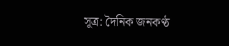সূত্র: দৈনিক জনকণ্ঠ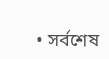• সর্বশেষ